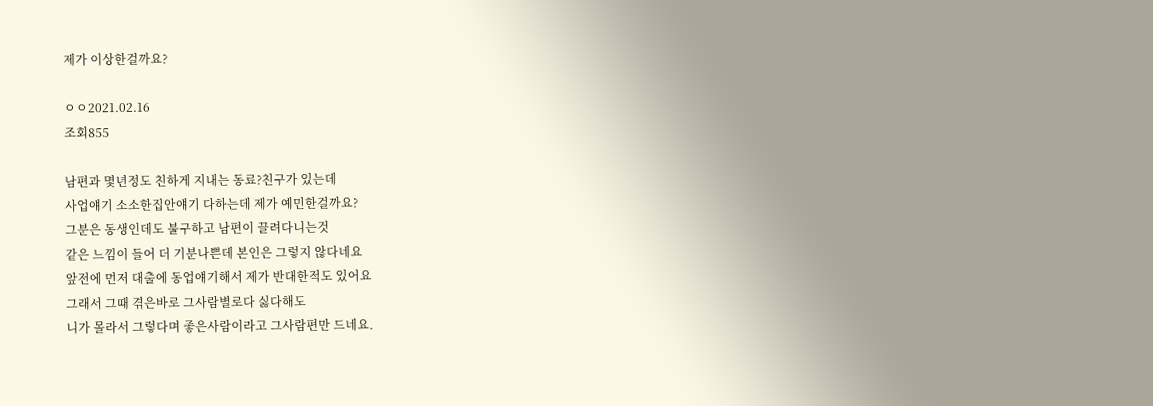제가 이상한걸까요?

ㅇㅇ2021.02.16
조회855

남편과 몇년정도 친하게 지내는 동료?친구가 있는데
사업얘기 소소한집안얘기 다하는데 제가 예민한걸까요?
그분은 동생인데도 불구하고 남편이 끌려다니는것
같은 느낌이 들어 더 기분나쁜데 본인은 그렇지 않다네요
앞전에 먼저 대출에 동업얘기해서 제가 반대한적도 있어요
그래서 그때 겪은바로 그사람별로다 싫다해도
니가 몰라서 그렇다며 좋은사람이라고 그사람편만 드네요.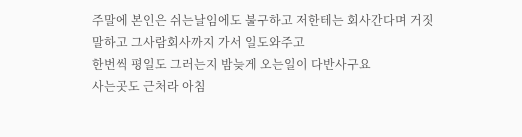주말에 본인은 쉬는날임에도 불구하고 저한테는 회사간다며 거짓말하고 그사람회사까지 가서 일도와주고
한번씩 평일도 그러는지 밤늦게 오는일이 다반사구요
사는곳도 근처라 아침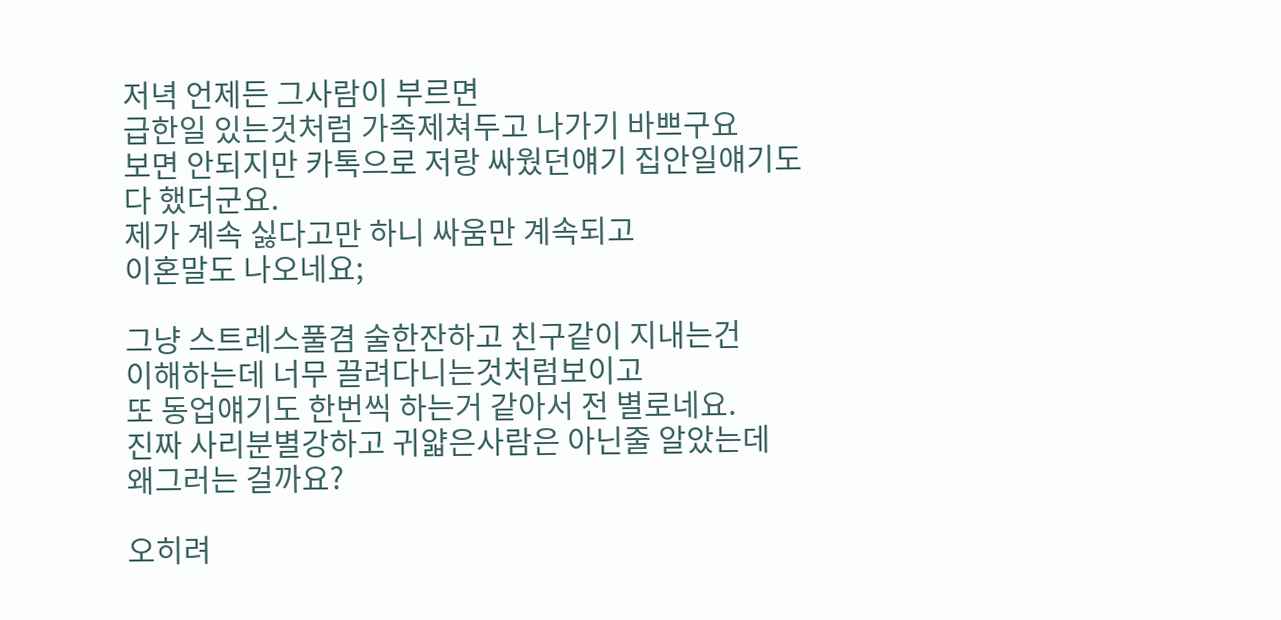저녁 언제든 그사람이 부르면
급한일 있는것처럼 가족제쳐두고 나가기 바쁘구요
보면 안되지만 카톡으로 저랑 싸웠던얘기 집안일얘기도
다 했더군요.
제가 계속 싫다고만 하니 싸움만 계속되고
이혼말도 나오네요;

그냥 스트레스풀겸 술한잔하고 친구같이 지내는건
이해하는데 너무 끌려다니는것처럼보이고
또 동업얘기도 한번씩 하는거 같아서 전 별로네요.
진짜 사리분별강하고 귀얇은사람은 아닌줄 알았는데
왜그러는 걸까요?

오히려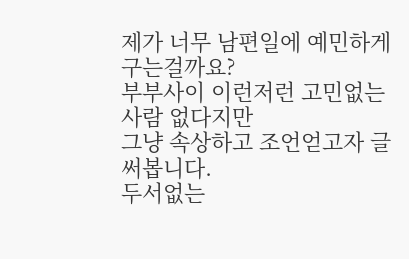제가 너무 남편일에 예민하게 구는걸까요?
부부사이 이런저런 고민없는사람 없다지만
그냥 속상하고 조언얻고자 글써봅니다.
두서없는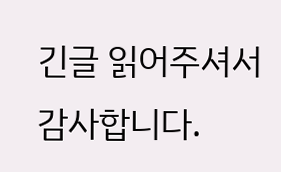긴글 읽어주셔서 감사합니다.